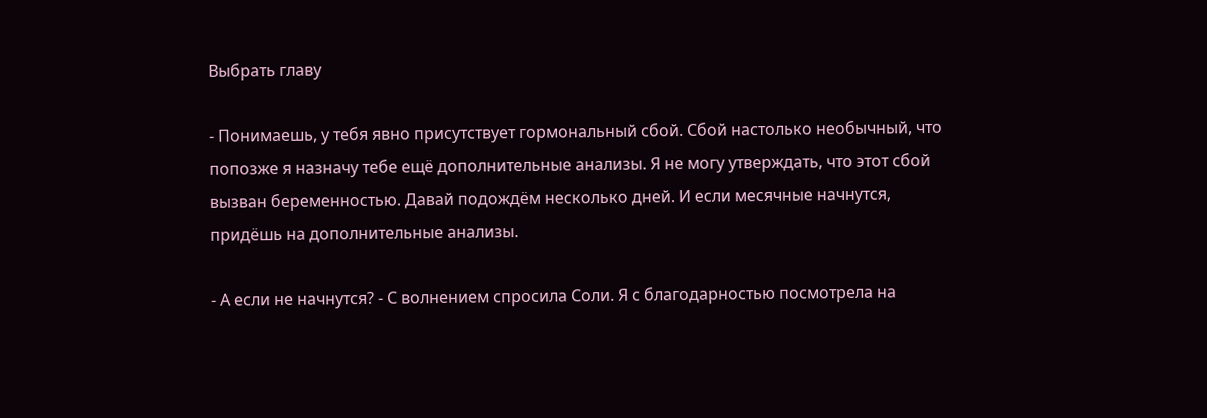Выбрать главу

- Понимаешь, у тебя явно присутствует гормональный сбой. Сбой настолько необычный, что попозже я назначу тебе ещё дополнительные анализы. Я не могу утверждать, что этот сбой вызван беременностью. Давай подождём несколько дней. И если месячные начнутся, придёшь на дополнительные анализы.

- А если не начнутся? - С волнением спросила Соли. Я с благодарностью посмотрела на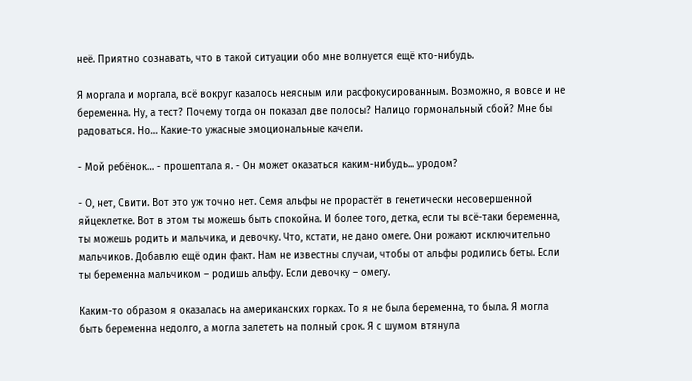неё. Приятно сознавать, что в такой ситуации обо мне волнуется ещё кто-нибудь.

Я моргала и моргала, всё вокруг казалось неясным или расфокусированным. Возможно, я вовсе и не беременна. Ну, а тест? Почему тогда он показал две полосы? Налицо гормональный сбой? Мне бы радоваться. Но… Какие-то ужасные эмоциональные качели.

- Мой ребёнок… - прошептала я. - Он может оказаться каким-нибудь... уродом?

- О, нет, Свити. Вот это уж точно нет. Семя альфы не прорастёт в генетически несовершенной яйцеклетке. Вот в этом ты можешь быть спокойна. И более того, детка, если ты всё-таки беременна, ты можешь родить и мальчика, и девочку. Что, кстати, не дано омеге. Они рожают исключительно мальчиков. Добавлю ещё один факт. Нам не известны случаи, чтобы от альфы родились беты. Если ты беременна мальчиком – родишь альфу. Если девочку – омегу.

Каким-то образом я оказалась на американских горках. То я не была беременна, то была. Я могла быть беременна недолго, а могла залететь на полный срок. Я с шумом втянула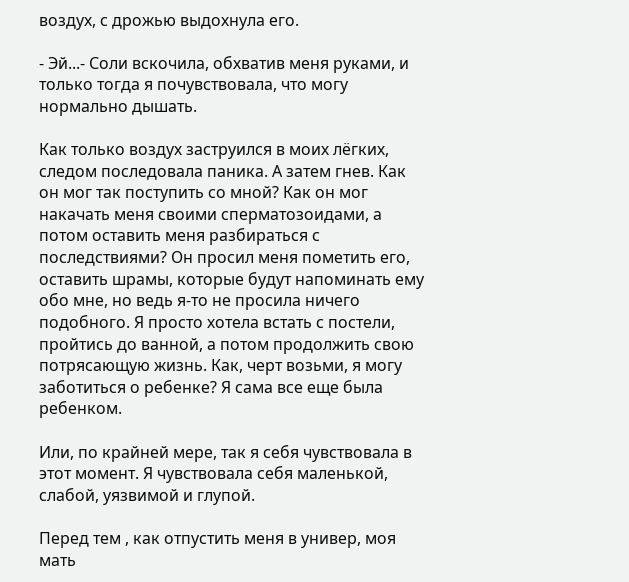воздух, с дрожью выдохнула его.

- Эй...- Соли вскочила, обхватив меня руками, и только тогда я почувствовала, что могу нормально дышать.

Как только воздух заструился в моих лёгких, следом последовала паника. А затем гнев. Как он мог так поступить со мной? Как он мог накачать меня своими сперматозоидами, а потом оставить меня разбираться с последствиями? Он просил меня пометить его, оставить шрамы, которые будут напоминать ему обо мне, но ведь я-то не просила ничего подобного. Я просто хотела встать с постели, пройтись до ванной, а потом продолжить свою потрясающую жизнь. Как, черт возьми, я могу заботиться о ребенке? Я сама все еще была ребенком.

Или, по крайней мере, так я себя чувствовала в этот момент. Я чувствовала себя маленькой, слабой, уязвимой и глупой.

Перед тем , как отпустить меня в универ, моя мать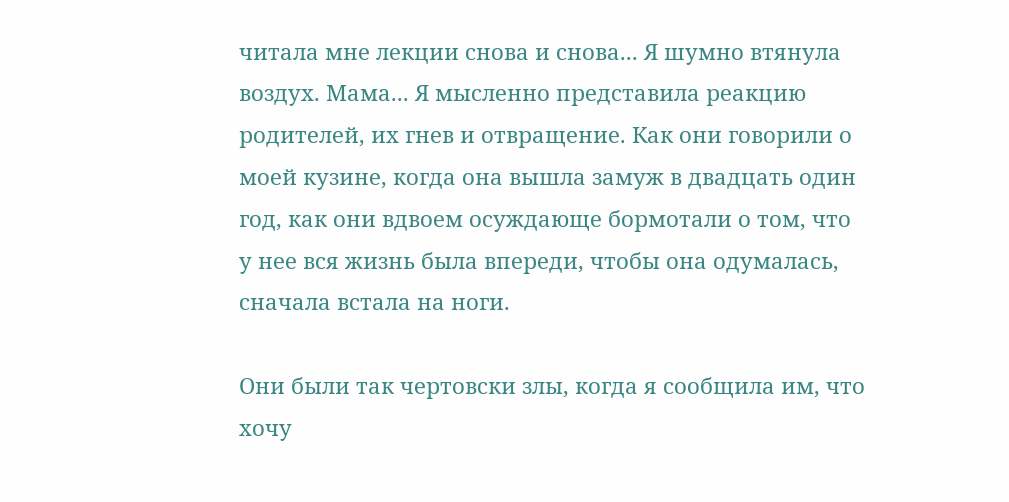читала мне лекции снова и снова... Я шумно втянула воздух. Мама... Я мысленно представила реакцию родителей, их гнев и отвращение. Как они говорили о моей кузине, когда она вышла замуж в двадцать один год, как они вдвоем осуждающе бормотали о том, что у нее вся жизнь была впереди, чтобы она одумалась, сначала встала на ноги.

Они были так чертовски злы, когда я сообщила им, что хочу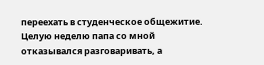переехать в студенческое общежитие. Целую неделю папа со мной отказывался разговаривать, а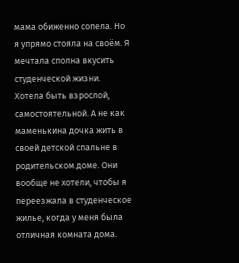мама обиженно сопела. Но я упрямо стояла на своём. Я мечтала сполна вкусить студенческой жизни. Хотела быть взрослой, самостоятельной. А не как маменькина дочка жить в своей детской спальне в родительском доме. Они вообще не хотели, чтобы я переезжала в студенческое жилье, когда у меня была отличная комната дома.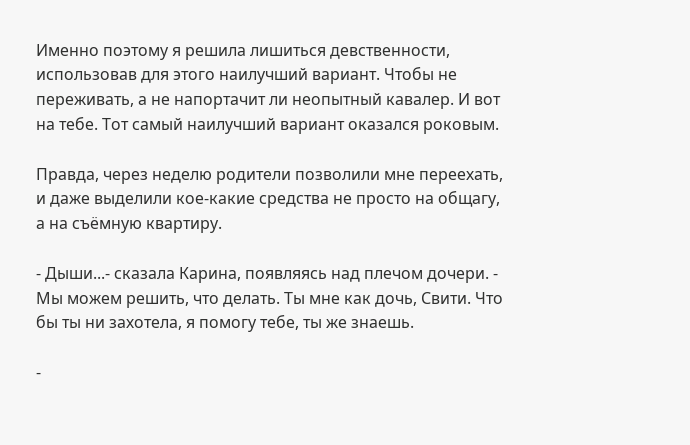Именно поэтому я решила лишиться девственности, использовав для этого наилучший вариант. Чтобы не переживать, а не напортачит ли неопытный кавалер. И вот на тебе. Тот самый наилучший вариант оказался роковым.

Правда, через неделю родители позволили мне переехать, и даже выделили кое-какие средства не просто на общагу, а на съёмную квартиру.

- Дыши...- сказала Карина, появляясь над плечом дочери. - Мы можем решить, что делать. Ты мне как дочь, Свити. Что бы ты ни захотела, я помогу тебе, ты же знаешь.

-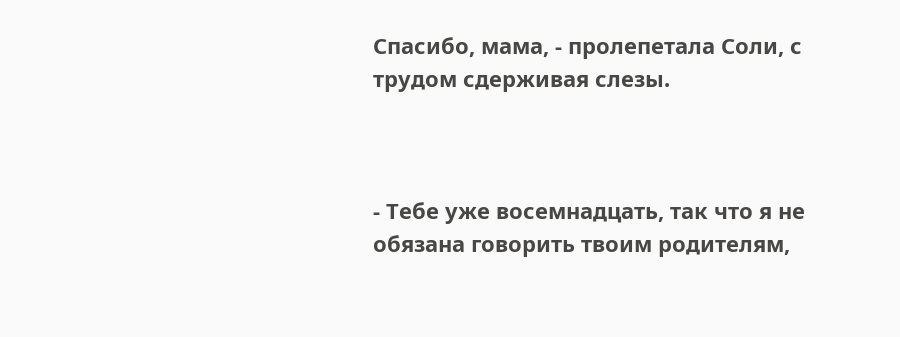Спасибо, мама, - пролепетала Соли, с трудом сдерживая слезы.



- Тебе уже восемнадцать, так что я не обязана говорить твоим родителям,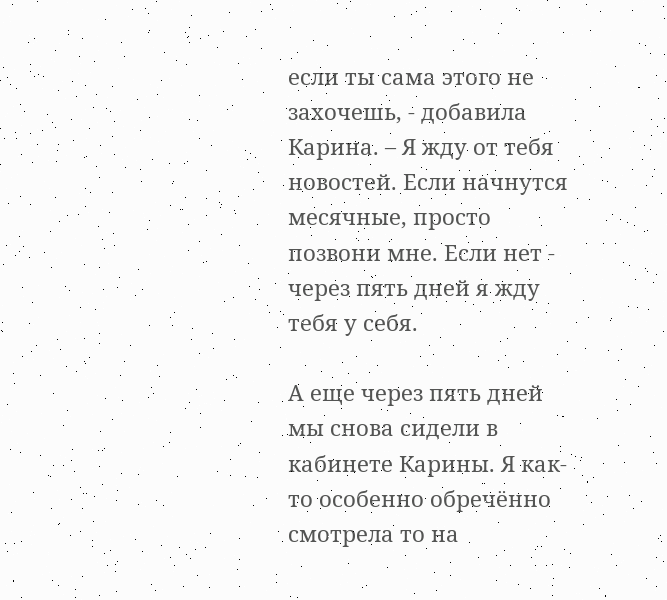если ты сама этого не захочешь, - добавила Карина. – Я жду от тебя новостей. Если начнутся месячные, просто позвони мне. Если нет - через пять дней я жду тебя у себя.

А еще через пять дней мы снова сидели в кабинете Карины. Я как-то особенно обречённо смотрела то на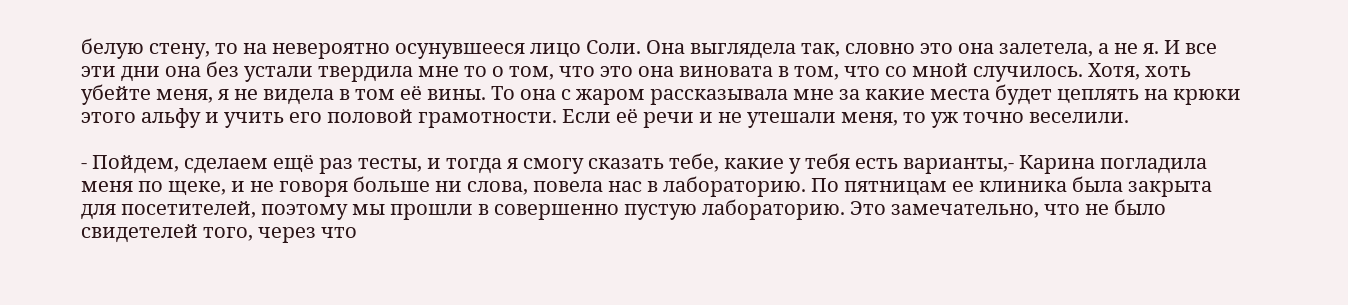белую стену, то на невероятно осунувшееся лицо Соли. Она выглядела так, словно это она залетела, а не я. И все эти дни она без устали твердила мне то о том, что это она виновата в том, что со мной случилось. Хотя, хоть убейте меня, я не видела в том её вины. То она с жаром рассказывала мне за какие места будет цеплять на крюки этого альфу и учить его половой грамотности. Если её речи и не утешали меня, то уж точно веселили.

- Пойдем, сделаем ещё раз тесты, и тогда я смогу сказать тебе, какие у тебя есть варианты,- Карина погладила меня по щеке, и не говоря больше ни слова, повела нас в лабораторию. По пятницам ее клиника была закрыта для посетителей, поэтому мы прошли в совершенно пустую лабораторию. Это замечательно, что не было свидетелей того, через что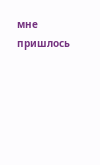мне пришлось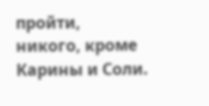пройти, никого, кроме Карины и Соли.